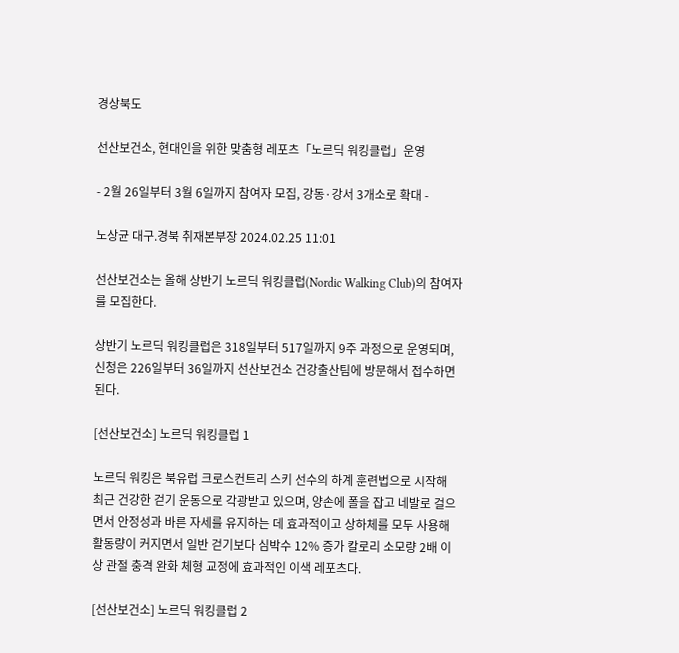경상북도

선산보건소, 현대인을 위한 맞춤형 레포츠「노르딕 워킹클럽」운영

- 2월 26일부터 3월 6일까지 참여자 모집, 강동·강서 3개소로 확대 -

노상균 대구.경북 취재본부장 2024.02.25 11:01

선산보건소는 올해 상반기 노르딕 워킹클럽(Nordic Walking Club)의 참여자를 모집한다.

상반기 노르딕 워킹클럽은 318일부터 517일까지 9주 과정으로 운영되며, 신청은 226일부터 36일까지 선산보건소 건강출산팀에 방문해서 접수하면 된다.

[선산보건소] 노르딕 워킹클럽 1

노르딕 워킹은 북유럽 크로스컨트리 스키 선수의 하계 훈련법으로 시작해 최근 건강한 걷기 운동으로 각광받고 있으며, 양손에 폴을 잡고 네발로 걸으면서 안정성과 바른 자세를 유지하는 데 효과적이고 상하체를 모두 사용해 활동량이 커지면서 일반 걷기보다 심박수 12% 증가 칼로리 소모량 2배 이상 관절 충격 완화 체형 교정에 효과적인 이색 레포츠다.

[선산보건소] 노르딕 워킹클럽 2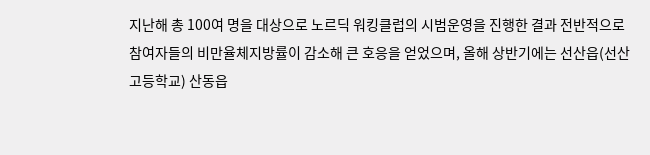지난해 총 100여 명을 대상으로 노르딕 워킹클럽의 시범운영을 진행한 결과 전반적으로 참여자들의 비만율체지방률이 감소해 큰 호응을 얻었으며, 올해 상반기에는 선산읍(선산고등학교) 산동읍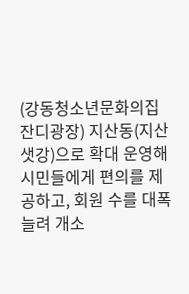(강동청소년문화의집 잔디광장) 지산동(지산 샛강)으로 확대 운영해 시민들에게 편의를 제공하고, 회원 수를 대폭 늘려 개소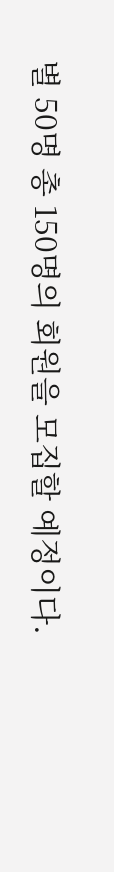별 50명 총 150명의 회원을 모집할 예정이다.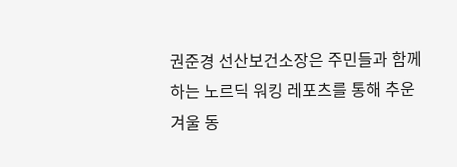권준경 선산보건소장은 주민들과 함께하는 노르딕 워킹 레포츠를 통해 추운 겨울 동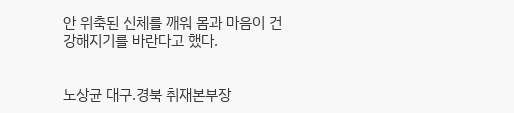안 위축된 신체를 깨워 몸과 마음이 건강해지기를 바란다고 했다.


노상균 대구.경북 취재본부장